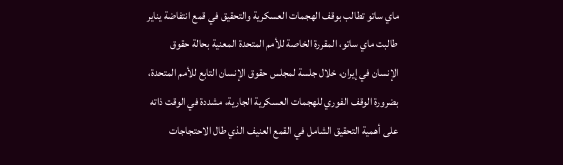ماي ساتو تطالب بوقف الهجمات العسكرية والتحقيق في قمع انتفاضة يناير
طالبت ماي ساتو، المقررة الخاصة للأمم المتحدة المعنية بحالة حقوق الإنسان في إيران، خلال جلسة لمجلس حقوق الإنسان التابع للأمم المتحدة، بضرورة الوقف الفوري للهجمات العسكرية الجارية، مشددة في الوقت ذاته على أهمية التحقيق الشامل في القمع العنيف الذي طال الاحتجاجات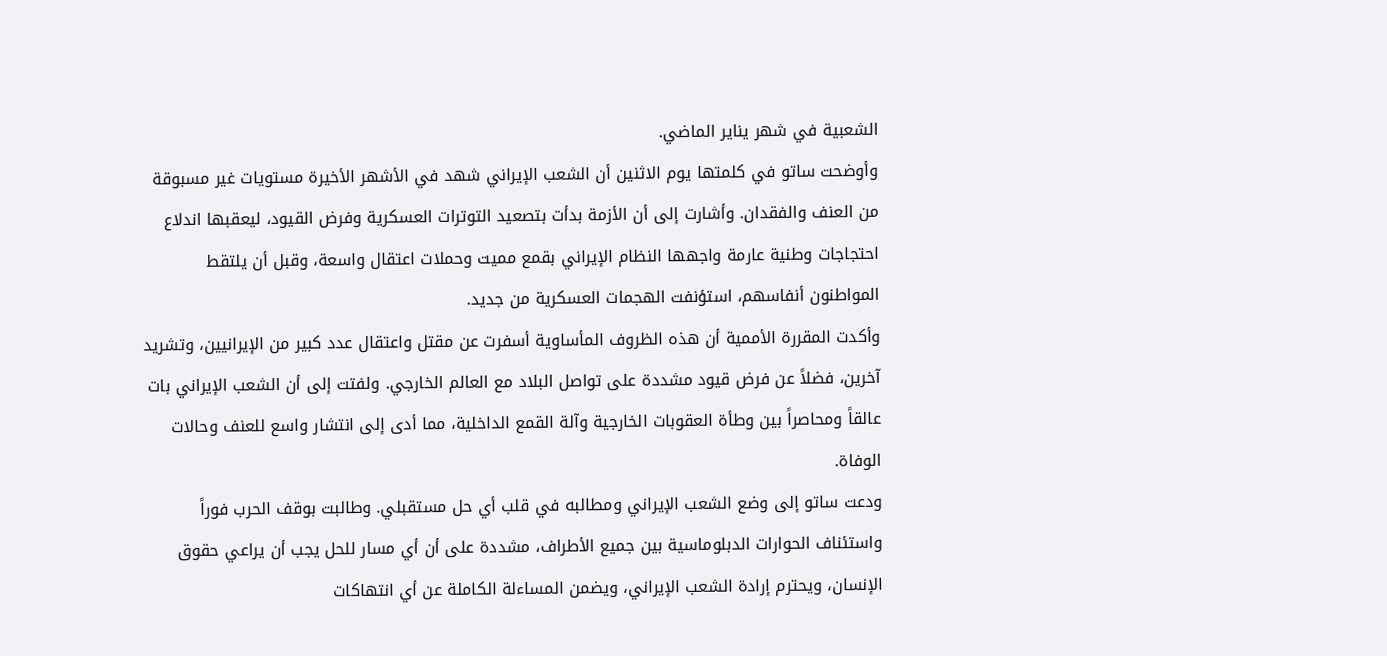الشعبية في شهر يناير الماضي.
وأوضحت ساتو في كلمتها يوم الاثنين أن الشعب الإيراني شهد في الأشهر الأخيرة مستويات غير مسبوقة من العنف والفقدان. وأشارت إلى أن الأزمة بدأت بتصعيد التوترات العسكرية وفرض القيود، ليعقبها اندلاع احتجاجات وطنية عارمة واجهها النظام الإيراني بقمع مميت وحملات اعتقال واسعة، وقبل أن يلتقط المواطنون أنفاسهم، استؤنفت الهجمات العسكرية من جديد.
وأكدت المقررة الأممية أن هذه الظروف المأساوية أسفرت عن مقتل واعتقال عدد كبير من الإيرانيين، وتشريد آخرين، فضلاً عن فرض قيود مشددة على تواصل البلاد مع العالم الخارجي. ولفتت إلى أن الشعب الإيراني بات عالقاً ومحاصراً بين وطأة العقوبات الخارجية وآلة القمع الداخلية، مما أدى إلى انتشار واسع للعنف وحالات الوفاة.
ودعت ساتو إلى وضع الشعب الإيراني ومطالبه في قلب أي حل مستقبلي. وطالبت بوقف الحرب فوراً واستئناف الحوارات الدبلوماسية بين جميع الأطراف، مشددة على أن أي مسار للحل يجب أن يراعي حقوق الإنسان، ويحترم إرادة الشعب الإيراني، ويضمن المساءلة الكاملة عن أي انتهاكات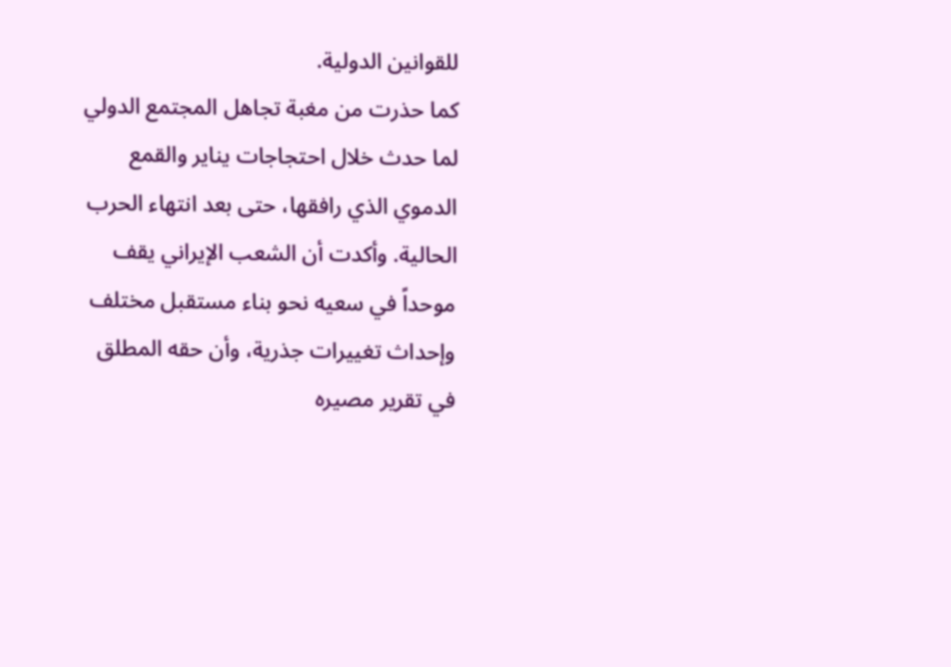للقوانين الدولية.
كما حذرت من مغبة تجاهل المجتمع الدولي لما حدث خلال احتجاجات يناير والقمع الدموي الذي رافقها، حتى بعد انتهاء الحرب الحالية. وأكدت أن الشعب الإيراني يقف موحداً في سعيه نحو بناء مستقبل مختلف وإحداث تغييرات جذرية، وأن حقه المطلق في تقرير مصيره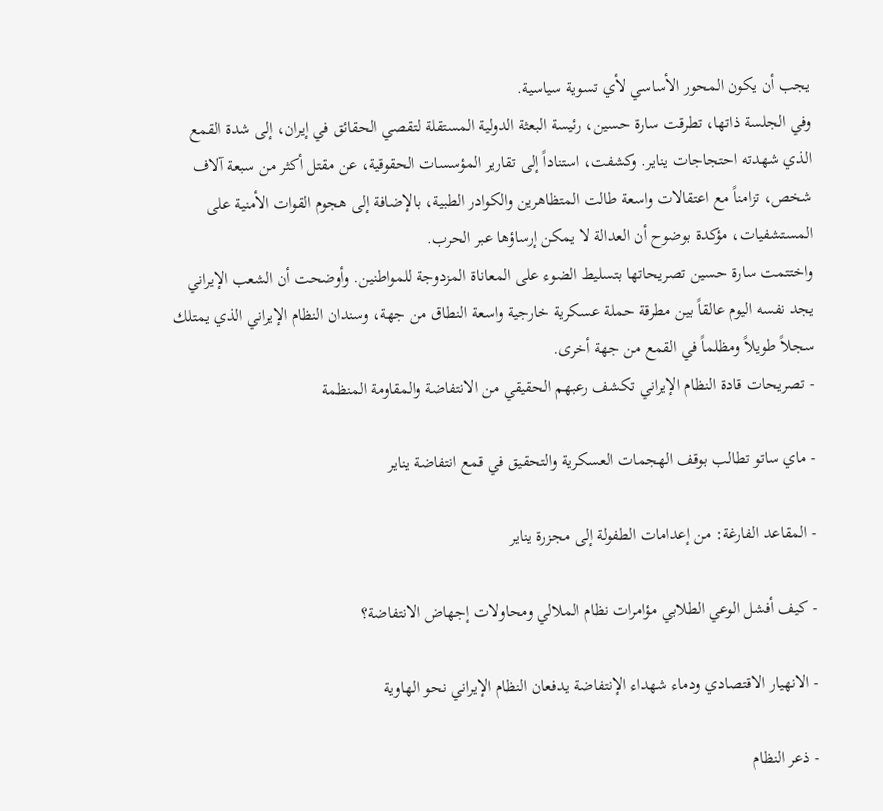يجب أن يكون المحور الأساسي لأي تسوية سياسية.
وفي الجلسة ذاتها، تطرقت سارة حسين، رئيسة البعثة الدولية المستقلة لتقصي الحقائق في إيران، إلى شدة القمع الذي شهدته احتجاجات يناير. وكشفت، استناداً إلى تقارير المؤسسات الحقوقية، عن مقتل أكثر من سبعة آلاف شخص، تزامناً مع اعتقالات واسعة طالت المتظاهرين والكوادر الطبية، بالإضافة إلى هجوم القوات الأمنية على المستشفيات، مؤكدة بوضوح أن العدالة لا يمكن إرساؤها عبر الحرب.
واختتمت سارة حسين تصريحاتها بتسليط الضوء على المعاناة المزدوجة للمواطنين. وأوضحت أن الشعب الإيراني يجد نفسه اليوم عالقاً بين مطرقة حملة عسكرية خارجية واسعة النطاق من جهة، وسندان النظام الإيراني الذي يمتلك سجلاً طويلاً ومظلماً في القمع من جهة أخرى.
- تصريحات قادة النظام الإيراني تكشف رعبهم الحقيقي من الانتفاضة والمقاومة المنظمة

- ماي ساتو تطالب بوقف الهجمات العسكرية والتحقيق في قمع انتفاضة يناير

- المقاعد الفارغة: من إعدامات الطفولة إلى مجزرة يناير

- كيف أفشل الوعي الطلابي مؤامرات نظام الملالي ومحاولات إجهاض الانتفاضة؟

- الانهيار الاقتصادي ودماء شهداء الإنتفاضة يدفعان النظام الإيراني نحو الهاوية

- ذعر النظام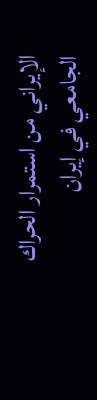الإيراني من استمرار الحراك الجامعي في إيران